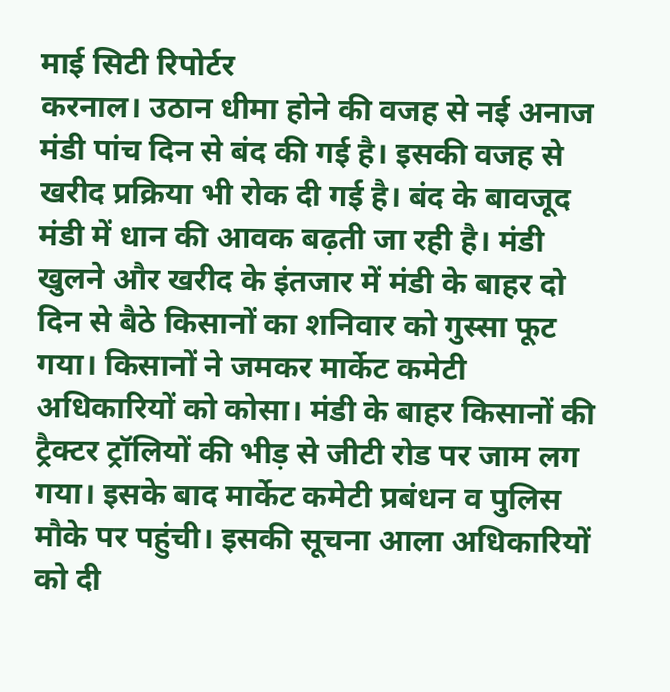माई सिटी रिपोर्टर
करनाल। उठान धीमा होने की वजह से नई अनाज मंडी पांच दिन से बंद की गई है। इसकी वजह से खरीद प्रक्रिया भी रोक दी गई है। बंद के बावजूद मंडी में धान की आवक बढ़ती जा रही है। मंडी खुलने और खरीद के इंतजार में मंडी के बाहर दो दिन से बैठे किसानों का शनिवार को गुस्सा फूट गया। किसानों ने जमकर मार्केट कमेटी अधिकारियों को कोसा। मंडी के बाहर किसानों की ट्रैक्टर ट्रॉलियों की भीड़ से जीटी रोड पर जाम लग गया। इसके बाद मार्केट कमेटी प्रबंधन व पुलिस मौके पर पहुंची। इसकी सूचना आला अधिकारियों को दी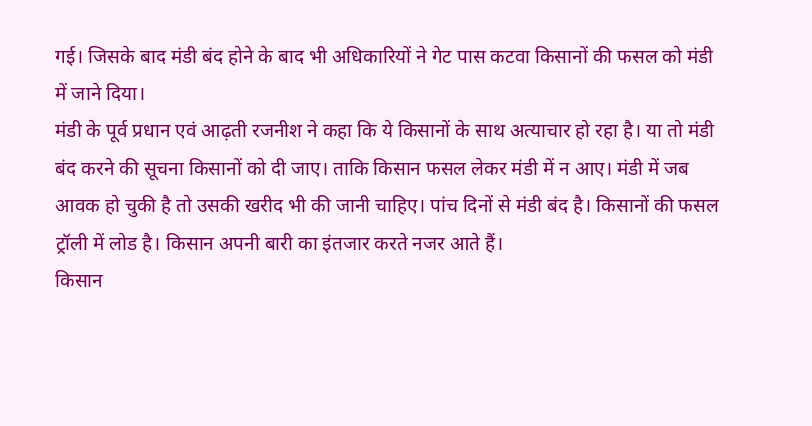गई। जिसके बाद मंडी बंद होने के बाद भी अधिकारियों ने गेट पास कटवा किसानों की फसल को मंडी में जाने दिया।
मंडी के पूर्व प्रधान एवं आढ़ती रजनीश ने कहा कि ये किसानों के साथ अत्याचार हो रहा है। या तो मंडी बंद करने की सूचना किसानों को दी जाए। ताकि किसान फसल लेकर मंडी में न आए। मंडी में जब आवक हो चुकी है तो उसकी खरीद भी की जानी चाहिए। पांच दिनों से मंडी बंद है। किसानों की फसल ट्रॉली में लोड है। किसान अपनी बारी का इंतजार करते नजर आते हैं।
किसान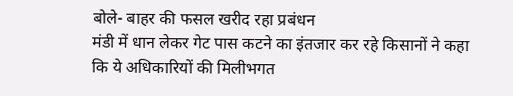बोले- बाहर की फसल खरीद रहा प्रबंधन
मंडी में धान लेकर गेट पास कटने का इंतजार कर रहे किसानों ने कहा कि ये अधिकारियों की मिलीभगत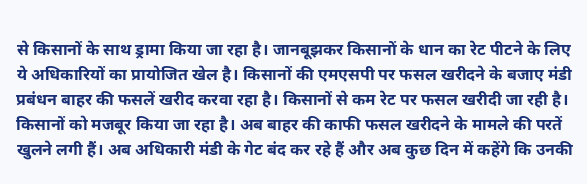से किसानों के साथ ड्रामा किया जा रहा है। जानबूझकर किसानों के धान का रेट पीटने के लिए ये अधिकारियों का प्रायोजित खेल है। किसानों की एमएसपी पर फसल खरीदने के बजाए मंडी प्रबंधन बाहर की फसलें खरीद करवा रहा है। किसानों से कम रेट पर फसल खरीदी जा रही है। किसानों को मजबूर किया जा रहा है। अब बाहर की काफी फसल खरीदने के मामले की परतें खुलने लगी हैं। अब अधिकारी मंडी के गेट बंद कर रहे हैं और अब कुछ दिन में कहेंगे कि उनकी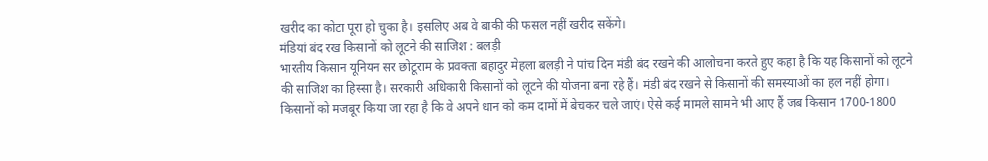खरीद का कोटा पूरा हो चुका है। इसलिए अब वे बाकी की फसल नहीं खरीद सकेंगे।
मंडियां बंद रख किसानों को लूटने की साजिश : बलड़ी
भारतीय किसान यूनियन सर छोटूराम के प्रवक्ता बहादुर मेहला बलड़ी ने पांच दिन मंडी बंद रखने की आलोचना करते हुए कहा है कि यह किसानों को लूटने की साजिश का हिस्सा है। सरकारी अधिकारी किसानों को लूटने की योजना बना रहे हैं। मंडी बंद रखने से किसानों की समस्याओं का हल नहीं होगा। किसानों को मजबूर किया जा रहा है कि वे अपने धान को कम दामों में बेचकर चले जाएं। ऐसे कई मामले सामने भी आए हैं जब किसान 1700-1800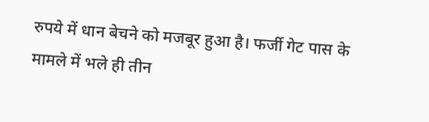रुपये में धान बेचने को मजबूर हुआ है। फर्जी गेट पास के मामले में भले ही तीन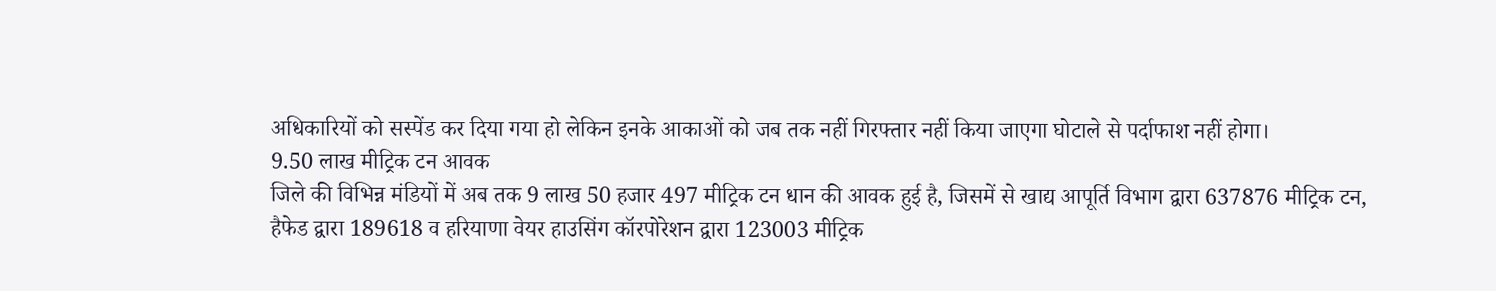अधिकारियों को सस्पेंड कर दिया गया हो लेकिन इनके आकाओं को जब तक नहीं गिरफ्तार नहीं किया जाएगा घोटाले से पर्दाफाश नहीं होगा।
9.50 लाख मीट्रिक टन आवक
जिले की विभिन्न मंडियों में अब तक 9 लाख 50 हजार 497 मीट्रिक टन धान की आवक हुई है, जिसमें से खाद्य आपूर्ति विभाग द्वारा 637876 मीट्रिक टन, हैफेड द्वारा 189618 व हरियाणा वेयर हाउसिंग कॉरपोरेशन द्वारा 123003 मीट्रिक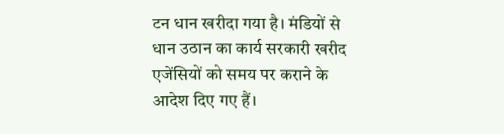टन धान खरीदा गया है। मंडियों से धान उठान का कार्य सरकारी खरीद एजेंसियों को समय पर कराने के आदेश दिए गए हैं।